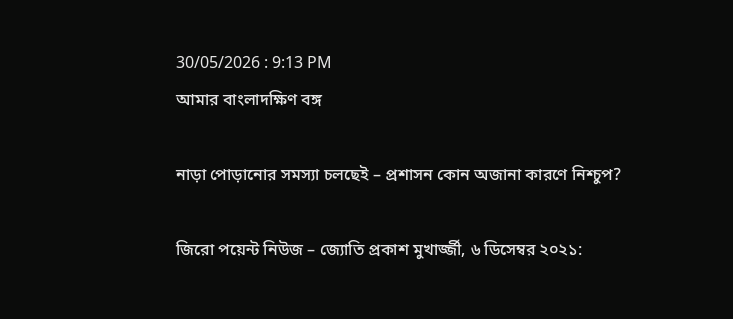30/05/2026 : 9:13 PM
আমার বাংলাদক্ষিণ বঙ্গ

নাড়া পোড়ানোর সমস্যা চলছেই – প্রশাসন কোন অজানা কারণে নিশ্চুপ?

জিরো পয়েন্ট নিউজ – জ্যোতি প্রকাশ মুখার্জ্জী, ৬ ডিসেম্বর ২০২১: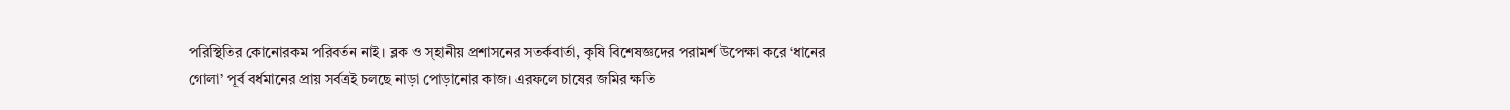পরিস্থিতির কোনোরকম পরিবর্তন নাই। ব্লক ও স্হানীয় প্রশাসনের সতর্কবার্তা, কৃষি বিশেষজ্ঞদের পরামর্শ উপেক্ষা করে ‘ধানের গোলা’ পূর্ব বর্ধমানের প্রায় সর্বত্রই চলছে নাড়া পোড়ানোর কাজ। এরফলে চাষের জমির ক্ষতি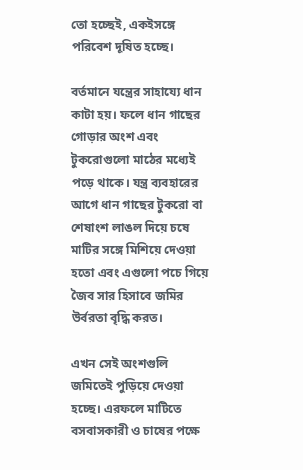তো হচ্ছেই, একইসঙ্গে পরিবেশ দূষিত হচ্ছে।

বর্তমানে যন্ত্রের সাহায্যে ধান কাটা হয়। ফলে ধান গাছের গোড়ার অংশ এবং টুকরোগুলো মাঠের মধ্যেই পড়ে থাকে। যন্ত্র ব্যবহারের আগে ধান গাছের টুকরো বা শেষাংশ লাঙল দিয়ে চষে মাটির সঙ্গে মিশিয়ে দেওয়া হতো এবং এগুলো পচে গিয়ে জৈব সার হিসাবে জমির উর্বরতা বৃদ্ধি করত।

এখন সেই অংশগুলি জমিতেই পুড়িয়ে দেওয়া হচ্ছে। এরফলে মাটিতে বসবাসকারী ও চাষের পক্ষে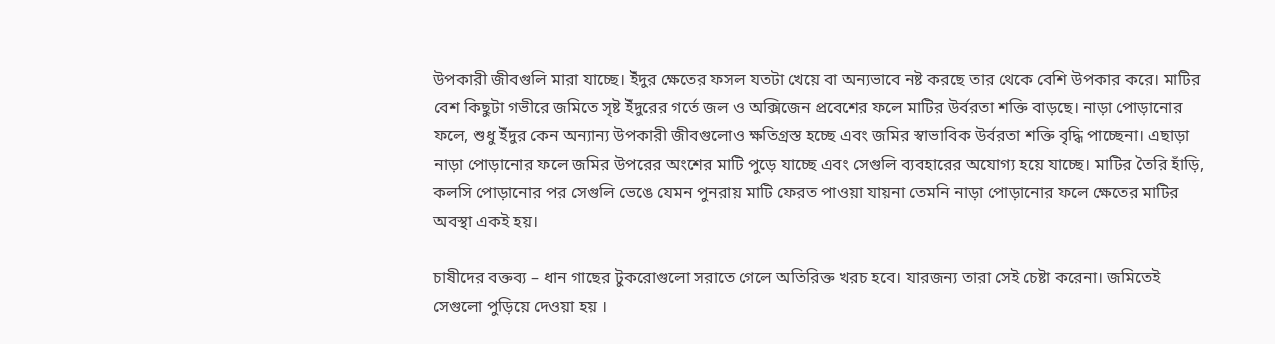উপকারী জীবগুলি মারা যাচ্ছে। ইঁদুর ক্ষেতের ফসল যতটা খেয়ে বা অন্যভাবে নষ্ট করছে তার থেকে বেশি উপকার করে। মাটির বেশ কিছুটা গভীরে জমিতে সৃষ্ট ইঁদুরের গর্তে জল ও অক্সিজেন প্রবেশের ফলে মাটির উর্বরতা শক্তি বাড়ছে। নাড়া পোড়ানোর ফলে, শুধু ইঁদুর কেন অন্যান্য উপকারী জীবগুলোও ক্ষতিগ্রস্ত হচ্ছে এবং জমির স্বাভাবিক উর্বরতা শক্তি বৃদ্ধি পাচ্ছেনা। এছাড়া নাড়া পোড়ানোর ফলে জমির উপরের অংশের মাটি পুড়ে যাচ্ছে এবং সেগুলি ব্যবহারের অযোগ্য হয়ে যাচ্ছে। মাটির তৈরি হাঁড়ি, কলসি পোড়ানোর পর সেগুলি ভেঙে যেমন পুনরায় মাটি ফেরত পাওয়া যায়না তেমনি নাড়া পোড়ানোর ফলে ক্ষেতের মাটির অবস্থা একই হয়।

চাষীদের বক্তব্য – ধান গাছের টুকরোগুলো সরাতে গেলে অতিরিক্ত খরচ হবে। যারজন্য তারা সেই চেষ্টা করেনা। জমিতেই সেগুলো পুড়িয়ে দেওয়া হয় ।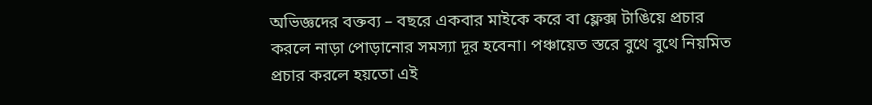অভিজ্ঞদের বক্তব্য – বছরে একবার মাইকে করে বা ফ্লেক্স টাঙিয়ে প্রচার করলে নাড়া পোড়ানোর সমস্যা দূর হবেনা। পঞ্চায়েত স্তরে বুথে বুথে নিয়মিত প্রচার করলে হয়তো এই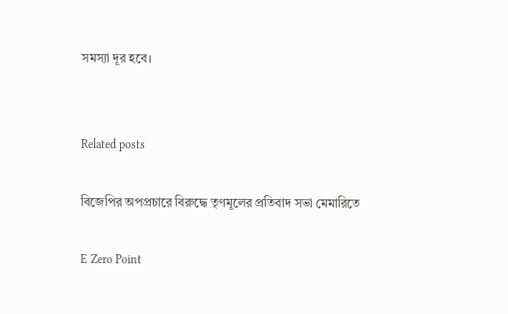সমস্যা দূর হবে।


Related posts

বিজেপির অপপ্রচারে বিরুদ্ধে তৃণমূলের প্রতিবাদ সভা মেমারিতে

E Zero Point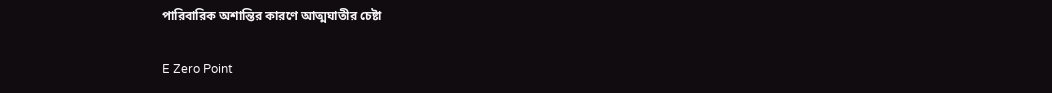পারিবারিক অশান্তির কারণে আত্মঘাতীর চেষ্টা

E Zero Point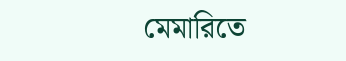মেমারিতে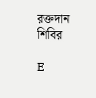রক্তদান শিবির

E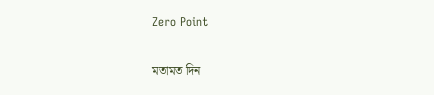Zero Point

মতামত দিন